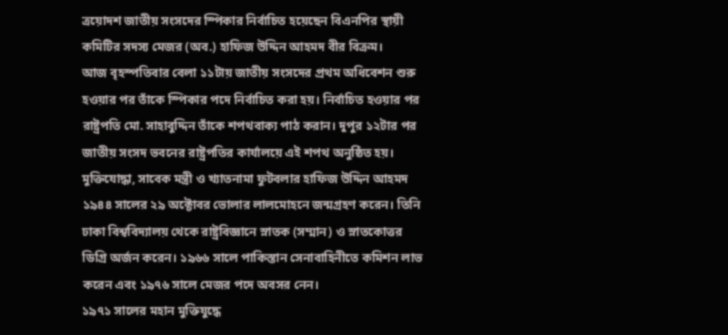ত্রয়োদশ জাতীয় সংসদের স্পিকার নির্বাচিত হয়েছেন বিএনপির স্থায়ী কমিটির সদস্য মেজর (অব.) হাফিজ উদ্দিন আহমদ বীর বিক্রম।
আজ বৃহস্পতিবার বেলা ১১টায় জাতীয় সংসদের প্রথম অধিবেশন শুরু হওয়ার পর তাঁকে স্পিকার পদে নির্বাচিত করা হয়। নির্বাচিত হওয়ার পর রাষ্ট্রপতি মো. সাহাবুদ্দিন তাঁকে শপথবাক্য পাঠ করান। দুপুর ১২টার পর জাতীয় সংসদ ভবনের রাষ্ট্রপতির কার্যালয়ে এই শপথ অনুষ্ঠিত হয়।
মুক্তিযোদ্ধা, সাবেক মন্ত্রী ও খ্যাতনামা ফুটবলার হাফিজ উদ্দিন আহমদ ১৯৪৪ সালের ২৯ অক্টোবর ভোলার লালমোহনে জন্মগ্রহণ করেন। তিনি ঢাকা বিশ্ববিদ্যালয় থেকে রাষ্ট্রবিজ্ঞানে স্নাতক (সম্মান) ও স্নাতকোত্তর ডিগ্রি অর্জন করেন। ১৯৬৬ সালে পাকিস্তান সেনাবাহিনীতে কমিশন লাভ করেন এবং ১৯৭৬ সালে মেজর পদে অবসর নেন।
১৯৭১ সালের মহান মুক্তিযুদ্ধে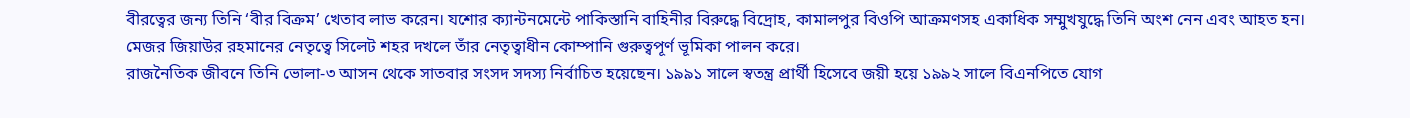বীরত্বের জন্য তিনি ‘বীর বিক্রম’ খেতাব লাভ করেন। যশোর ক্যান্টনমেন্টে পাকিস্তানি বাহিনীর বিরুদ্ধে বিদ্রোহ, কামালপুর বিওপি আক্রমণসহ একাধিক সম্মুখযুদ্ধে তিনি অংশ নেন এবং আহত হন। মেজর জিয়াউর রহমানের নেতৃত্বে সিলেট শহর দখলে তাঁর নেতৃত্বাধীন কোম্পানি গুরুত্বপূর্ণ ভূমিকা পালন করে।
রাজনৈতিক জীবনে তিনি ভোলা-৩ আসন থেকে সাতবার সংসদ সদস্য নির্বাচিত হয়েছেন। ১৯৯১ সালে স্বতন্ত্র প্রার্থী হিসেবে জয়ী হয়ে ১৯৯২ সালে বিএনপিতে যোগ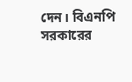দেন। বিএনপি সরকারের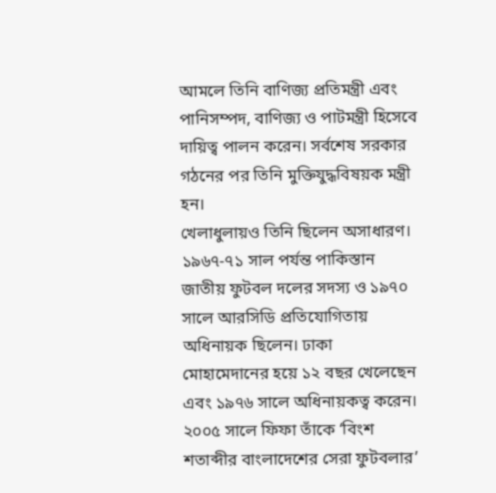আমলে তিনি বাণিজ্য প্রতিমন্ত্রী এবং পানিসম্পদ, বাণিজ্য ও পাটমন্ত্রী হিসেবে দায়িত্ব পালন করেন। সর্বশেষ সরকার গঠনের পর তিনি মুক্তিযুদ্ধবিষয়ক মন্ত্রী হন।
খেলাধুলায়ও তিনি ছিলেন অসাধারণ। ১৯৬৭-৭১ সাল পর্যন্ত পাকিস্তান জাতীয় ফুটবল দলের সদস্য ও ১৯৭০ সালে আরসিডি প্রতিযোগিতায় অধিনায়ক ছিলেন। ঢাকা মোহামেদানের হয়ে ১২ বছর খেলেছেন এবং ১৯৭৬ সালে অধিনায়কত্ব করেন। ২০০৫ সালে ফিফা তাঁকে ‘বিংশ শতাব্দীর বাংলাদেশের সেরা ফুটবলার’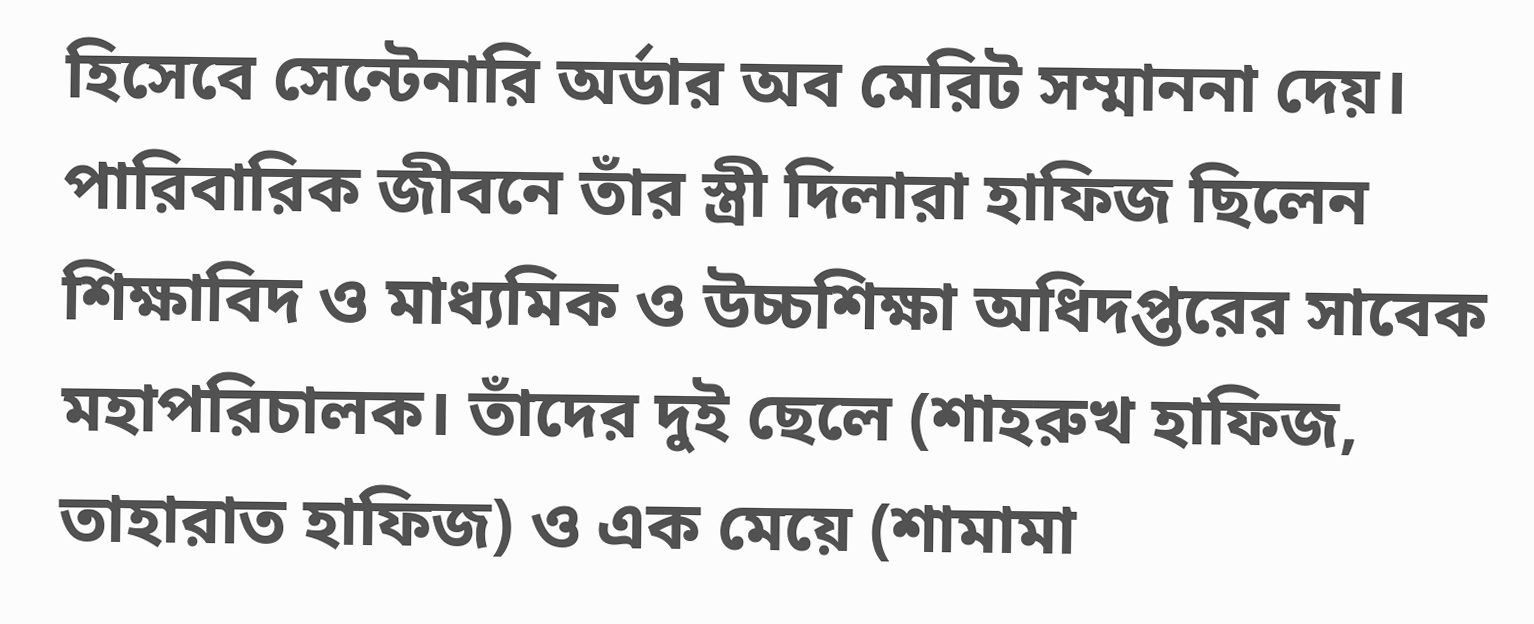হিসেবে সেন্টেনারি অর্ডার অব মেরিট সম্মাননা দেয়।
পারিবারিক জীবনে তাঁর স্ত্রী দিলারা হাফিজ ছিলেন শিক্ষাবিদ ও মাধ্যমিক ও উচ্চশিক্ষা অধিদপ্তরের সাবেক মহাপরিচালক। তাঁদের দুই ছেলে (শাহরুখ হাফিজ, তাহারাত হাফিজ) ও এক মেয়ে (শামামা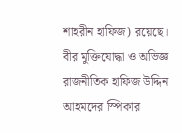শাহরীন হাফিজ) রয়েছে।
বীর মুক্তিযোদ্ধা ও অভিজ্ঞ রাজনীতিক হাফিজ উদ্দিন আহমদের স্পিকার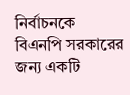নির্বাচনকে বিএনপি সরকারের জন্য একটি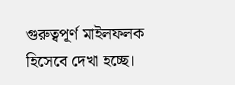গুরুত্বপূর্ণ মাইলফলক হিসেবে দেখা হচ্ছে।